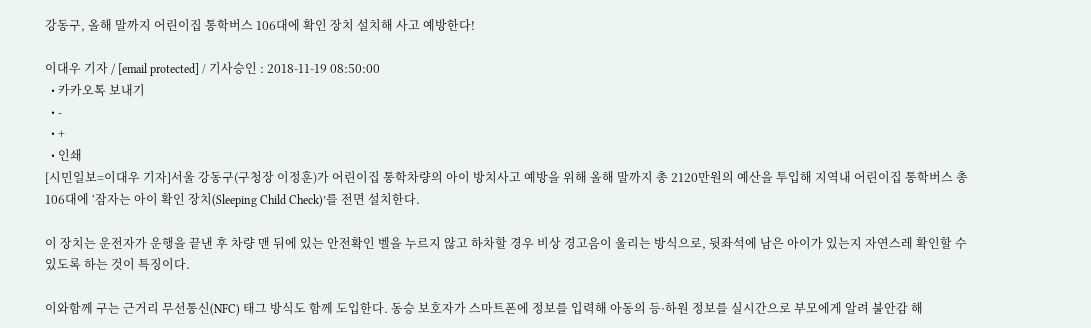강동구, 올해 말까지 어린이집 통학버스 106대에 확인 장치 설치해 사고 예방한다!

이대우 기자 / [email protected] / 기사승인 : 2018-11-19 08:50:00
  • 카카오톡 보내기
  • -
  • +
  • 인쇄
[시민일보=이대우 기자]서울 강동구(구청장 이정훈)가 어린이집 통학차량의 아이 방치사고 예방을 위해 올해 말까지 총 2120만원의 예산을 투입해 지역내 어린이집 통학버스 총 106대에 ‘잠자는 아이 확인 장치(Sleeping Child Check)’를 전면 설치한다.

이 장치는 운전자가 운행을 끝낸 후 차량 맨 뒤에 있는 안전확인 벨을 누르지 않고 하차할 경우 비상 경고음이 울리는 방식으로, 뒷좌석에 남은 아이가 있는지 자연스레 확인할 수 있도록 하는 것이 특징이다.

이와함께 구는 근거리 무선통신(NFC) 태그 방식도 함께 도입한다. 동승 보호자가 스마트폰에 정보를 입력해 아동의 등·하원 정보를 실시간으로 부모에게 알려 불안감 해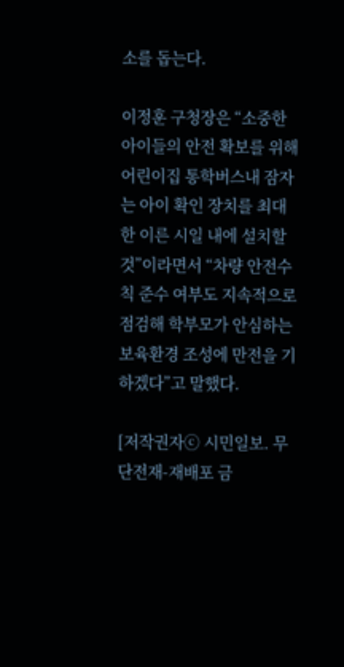소를 돕는다.

이정훈 구청장은 “소중한 아이들의 안전 확보를 위해 어린이집 통학버스내 잠자는 아이 확인 장치를 최대한 이른 시일 내에 설치할 것”이라면서 “차량 안전수칙 준수 여부도 지속적으로 점검해 학부모가 안심하는 보육환경 조성에 만전을 기하겠다”고 말했다.

[저작권자ⓒ 시민일보. 무단전재-재배포 금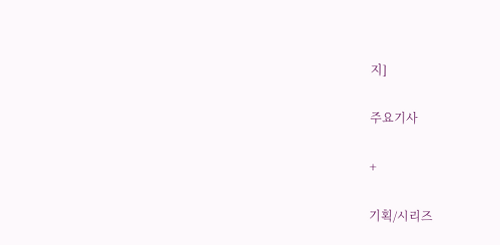지]

주요기사

+

기획/시리즈